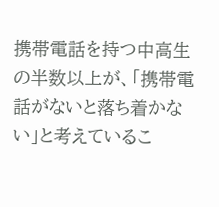携帯電話を持つ中高生の半数以上が、「携帯電話がないと落ち着かない」と考えているこ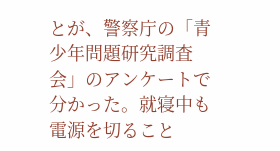とが、警察庁の「青少年問題研究調査会」のアンケートで分かった。就寝中も電源を切ること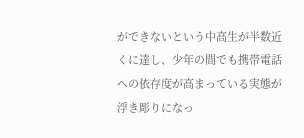ができないという中高生が半数近くに達し、少年の間でも携帯電話への依存度が高まっている実態が浮き彫りになっ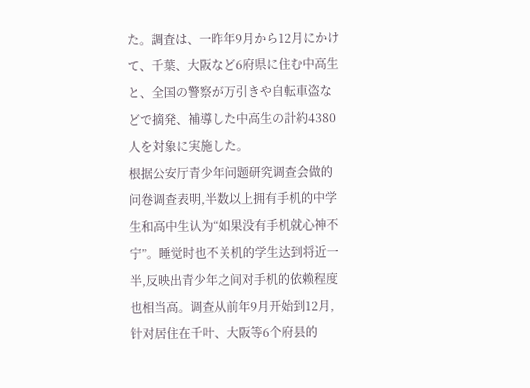た。調査は、一昨年9月から12月にかけて、千葉、大阪など6府県に住む中高生と、全国の警察が万引きや自転車盗などで摘発、補導した中高生の計約4380人を対象に実施した。
根据公安厅青少年问题研究调查会做的问卷调查表明,半数以上拥有手机的中学生和高中生认为“如果没有手机就心神不宁”。睡觉时也不关机的学生达到将近一半,反映出青少年之间对手机的依赖程度也相当高。调查从前年9月开始到12月,针对居住在千叶、大阪等6个府县的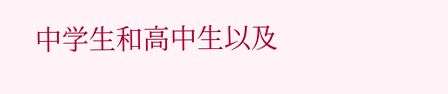中学生和高中生以及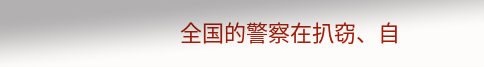全国的警察在扒窃、自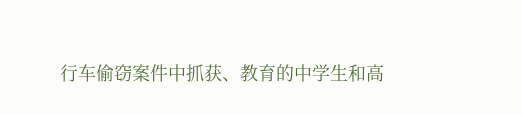行车偷窃案件中抓获、教育的中学生和高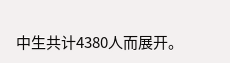中生共计4380人而展开。